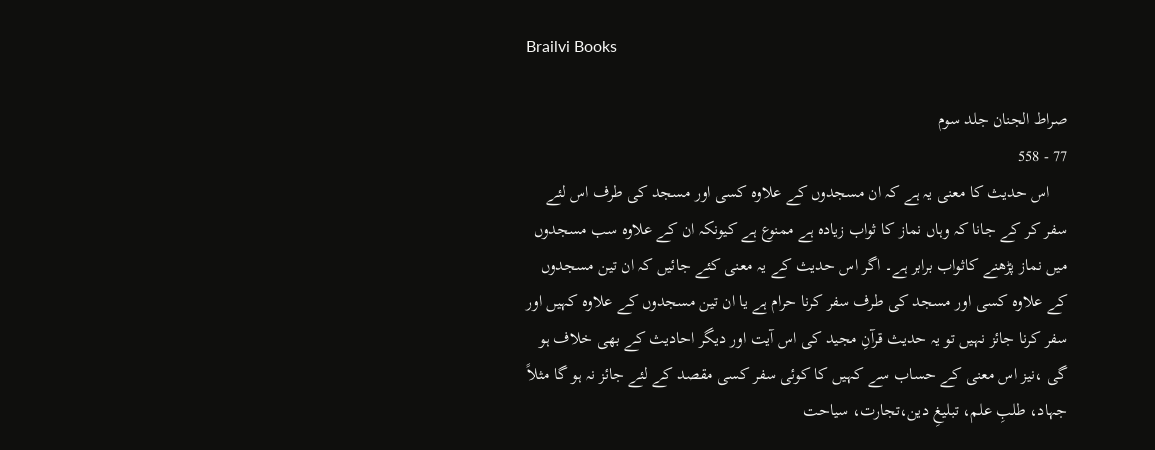Brailvi Books

صراط الجنان جلد سوم
77 - 558
    اس حدیث کا معنی یہ ہے کہ ان مسجدوں کے علاوہ کسی اور مسجد کی طرف اس لئے سفر کر کے جانا کہ وہاں نماز کا ثواب زیادہ ہے ممنوع ہے کیونکہ ان کے علاوہ سب مسجدوں میں نماز پڑھنے کاثواب برابر ہے۔ اگر اس حدیث کے یہ معنی کئے جائیں کہ ان تین مسجدوں کے علاوہ کسی اور مسجد کی طرف سفر کرنا حرام ہے یا ان تین مسجدوں کے علاوہ کہیں اور سفر کرنا جائز نہیں تو یہ حدیث قرآنِ مجید کی اس آیت اور دیگر احادیث کے بھی خلاف ہو گی ،نیز اس معنی کے حساب سے کہیں کا کوئی سفر کسی مقصد کے لئے جائز نہ ہو گا مثلاً جہاد، طلبِ علم، تبلیغِ دین،تجارت، سیاحت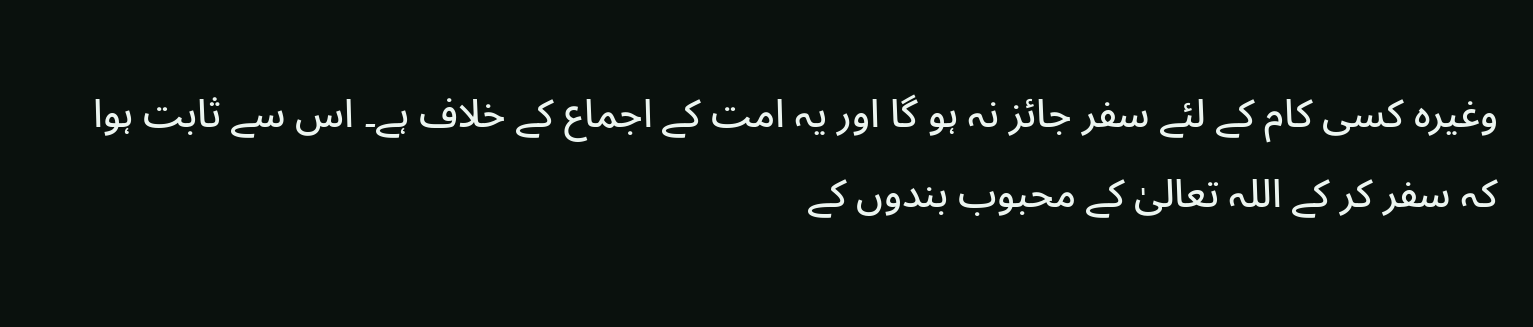وغیرہ کسی کام کے لئے سفر جائز نہ ہو گا اور یہ امت کے اجماع کے خلاف ہے۔ اس سے ثابت ہوا کہ سفر کر کے اللہ تعالیٰ کے محبوب بندوں کے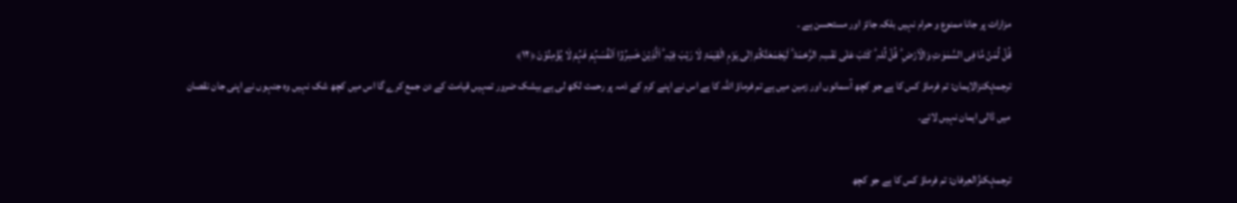مزارات پر جانا ممنوع و حرام نہیں بلکہ جائز اور مستحسن ہے ۔
قُلۡ لِّمَنۡ مَّا فِی السَّمٰوٰتِ وَالۡاَرْضِ ؕ قُلۡ لِّلہِ ؕ کَتَبَ عَلٰی نَفْسِہِ الرَّحْمَۃَ ؕ لَیَجْمَعَنَّکُمْ اِلٰی یَوْمِ الْقِیٰمَۃِ لَا رَیۡبَ فِیۡہِ ؕ اَلَّذِیۡنَ خَسِرُوۡۤا اَنۡفُسَہُمْ فَہُمْ لَا یُؤْمِنُوۡنَ ﴿۱۲﴾
ترجمۂکنزالایمان: تم فرماؤ کس کا ہے جو کچھ آسمانوں اور زمین میں ہے تم فرماؤ اللہ کا ہے اس نے اپنے کرم کے ذمہ پر رحمت لکھ لی ہے بیشک ضرور تمہیں قیامت کے دن جمع کرے گا اس میں کچھ شک نہیں وہ جنہوں نے اپنی جان نقصان میں ڈالی ایمان نہیں لاتے۔

ترجمۂکنزُالعِرفان: تم فرماؤ کس کا ہے جو کچھ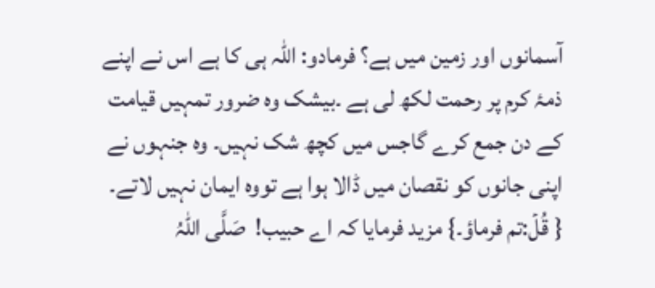آسمانوں اور زمین میں ہے؟ فرمادو: اللہ ہی کا ہے اس نے اپنے ذمۂ کرم پر رحمت لکھ لی ہے ۔بیشک وہ ضرور تمہیں قیامت کے دن جمع کرے گاجس میں کچھ شک نہیں۔ وہ جنہوں نے اپنی جانوں کو نقصان میں ڈالا ہوا ہے تووہ ایمان نہیں لاتے۔
{ قُلۡ:تم فرماؤ۔} مزید فرمایا کہ اے حبیب!  صَلَّی اللہُ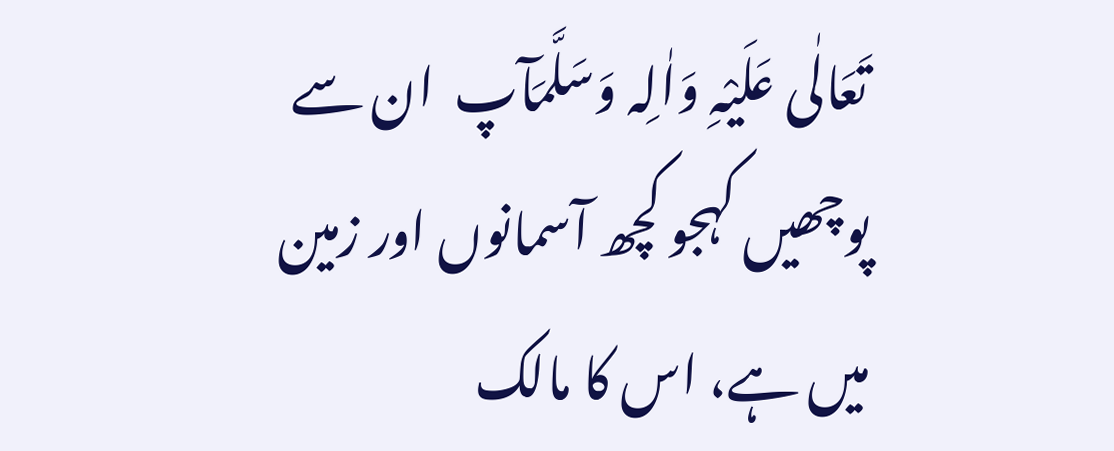تَعَالٰی عَلَیْہِ وَاٰلِہ وَسَلَّمَآپ  ان سے پوچھیں کہجو کچھ آسمانوں اور زمین میں ہے، اس کا مالک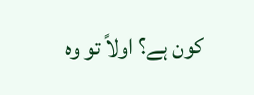کون ہے؟ اولاً تو وہ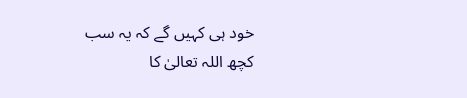خود ہی کہیں گے کہ یہ سب کچھ اللہ تعالیٰ کا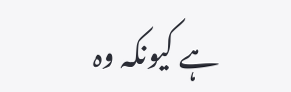ہے کیونکہ وہ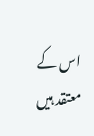اس کے معتقد ہیں